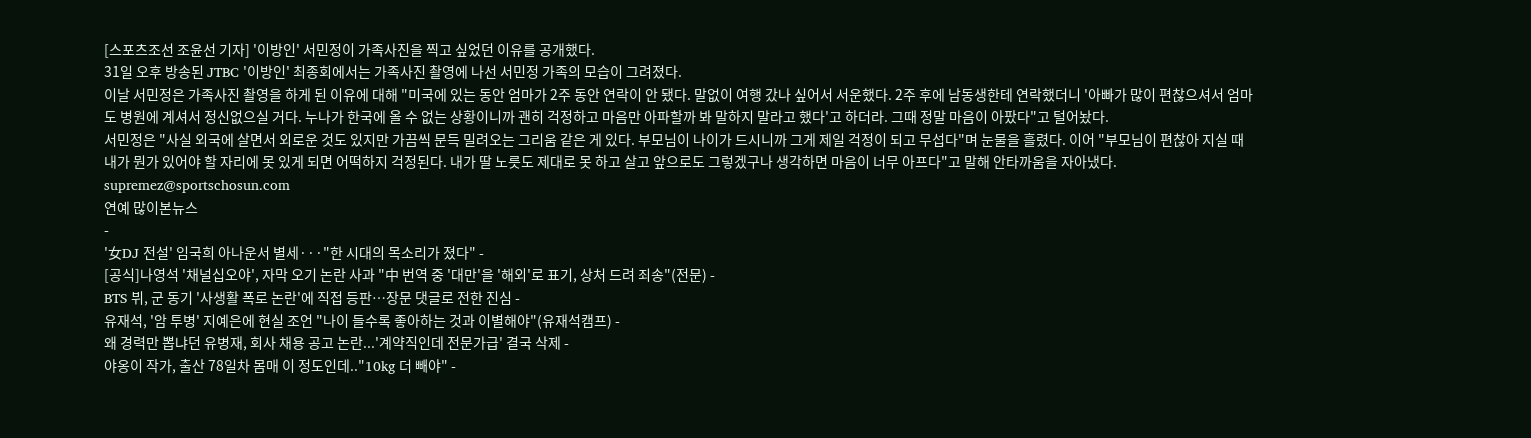[스포츠조선 조윤선 기자] '이방인' 서민정이 가족사진을 찍고 싶었던 이유를 공개했다.
31일 오후 방송된 JTBC '이방인' 최종회에서는 가족사진 촬영에 나선 서민정 가족의 모습이 그려졌다.
이날 서민정은 가족사진 촬영을 하게 된 이유에 대해 "미국에 있는 동안 엄마가 2주 동안 연락이 안 됐다. 말없이 여행 갔나 싶어서 서운했다. 2주 후에 남동생한테 연락했더니 '아빠가 많이 편찮으셔서 엄마도 병원에 계셔서 정신없으실 거다. 누나가 한국에 올 수 없는 상황이니까 괜히 걱정하고 마음만 아파할까 봐 말하지 말라고 했다'고 하더라. 그때 정말 마음이 아팠다"고 털어놨다.
서민정은 "사실 외국에 살면서 외로운 것도 있지만 가끔씩 문득 밀려오는 그리움 같은 게 있다. 부모님이 나이가 드시니까 그게 제일 걱정이 되고 무섭다"며 눈물을 흘렸다. 이어 "부모님이 편찮아 지실 때 내가 뭔가 있어야 할 자리에 못 있게 되면 어떡하지 걱정된다. 내가 딸 노릇도 제대로 못 하고 살고 앞으로도 그렇겠구나 생각하면 마음이 너무 아프다"고 말해 안타까움을 자아냈다.
supremez@sportschosun.com
연예 많이본뉴스
-
'女DJ 전설' 임국희 아나운서 별세···"한 시대의 목소리가 졌다" -
[공식]나영석 '채널십오야', 자막 오기 논란 사과 "中 번역 중 '대만'을 '해외'로 표기, 상처 드려 죄송"(전문) -
BTS 뷔, 군 동기 '사생활 폭로 논란'에 직접 등판…장문 댓글로 전한 진심 -
유재석, '암 투병' 지예은에 현실 조언 "나이 들수록 좋아하는 것과 이별해야"(유재석캠프) -
왜 경력만 뽑냐던 유병재, 회사 채용 공고 논란...'계약직인데 전문가급' 결국 삭제 -
야옹이 작가, 출산 78일차 몸매 이 정도인데.."10kg 더 빼야" -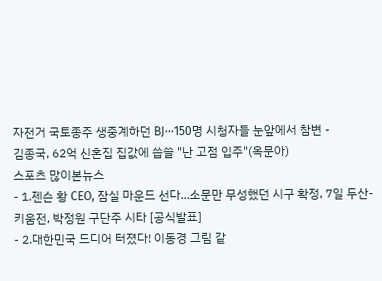자전거 국토종주 생중계하던 BJ···150명 시청자들 눈앞에서 참변 -
김종국, 62억 신혼집 집값에 씁쓸 "난 고점 입주"(옥문아)
스포츠 많이본뉴스
- 1.젠슨 황 CEO, 잠실 마운드 선다...소문만 무성했던 시구 확정, 7일 두산-키움전, 박정원 구단주 시타 [공식발표]
- 2.대한민국 드디어 터졌다! 이동경 그림 같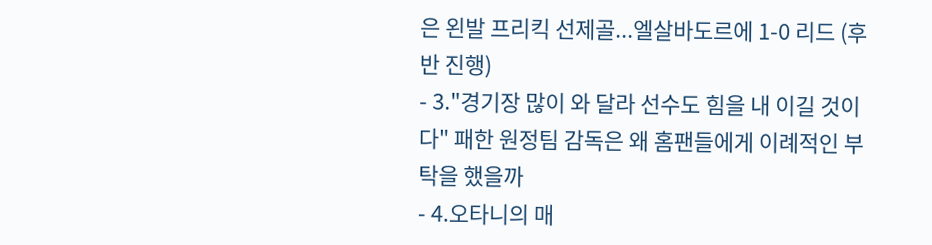은 왼발 프리킥 선제골...엘살바도르에 1-0 리드 (후반 진행)
- 3."경기장 많이 와 달라 선수도 힘을 내 이길 것이다" 패한 원정팀 감독은 왜 홈팬들에게 이례적인 부탁을 했을까
- 4.오타니의 매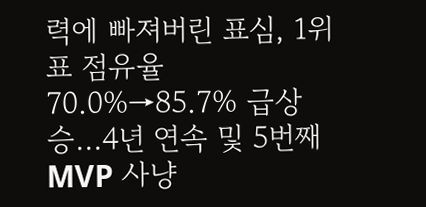력에 빠져버린 표심, 1위표 점유율 70.0%→85.7% 급상승...4년 연속 및 5번째 MVP 사냥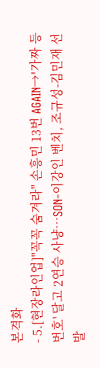본격화
- 5.[현장라인업]"꼭꼭 숨겨라" 손흥민 13번 AGAIN→'가짜 등번호' 달고 2연승 사냥…SON-이강인 벤치, 조규성-김민재 선발